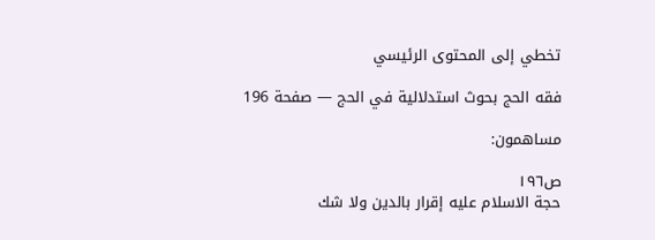تخطي إلى المحتوى الرئيسي

فقه الحج بحوث استدلالية في الحج — صفحة 196

مساهمون:

ص١٩٦
حجة الاسلام عليه إقرار بالدين ولا شك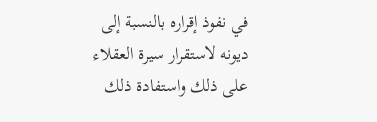في نفوذ إقراره بالنسبة إلى ديونه لاستقرار سيرة العقلاء على ذلك واستفادة ذلك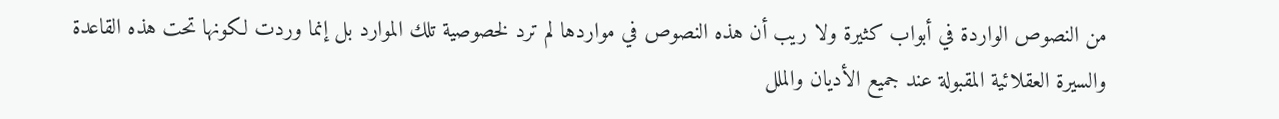من النصوص الواردة في أبواب كثيرة ولا ريب أن هذه النصوص في مواردها لم ترد لخصوصية تلك الموارد بل إنما وردت لكونها تحت هذه القاعدة والسيرة العقلائية المقبولة عند جميع الأديان والملل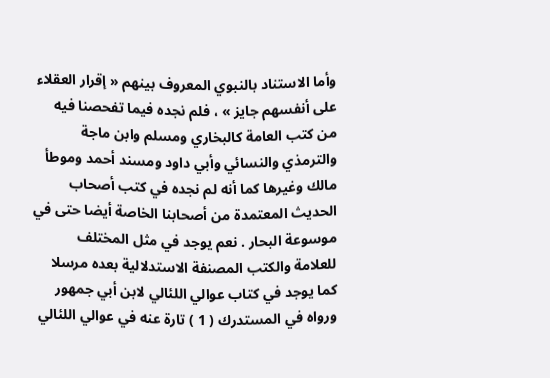وأما الاستناد بالنبوي المعروف بينهم « إقرار العقلاء على أنفسهم جايز » ، فلم نجده فيما تفحصنا فيه من كتب العامة كالبخاري ومسلم وابن ماجة والترمذي والنسائي وأبي داود ومسند أحمد وموطأ مالك وغيرها كما أنه لم نجده في كتب أصحاب الحديث المعتمدة من أصحابنا الخاصة أيضا حتى في موسوعة البحار . نعم يوجد في مثل المختلف للعلامة والكتب المصنفة الاستدلالية بعده مرسلا كما يوجد في كتاب عوالي اللئالي لابن أبي جمهور ورواه في المستدرك ( 1 ) تارة عنه في عوالي اللئالي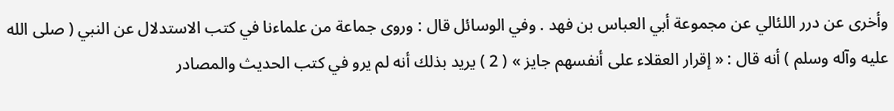وأخرى عن درر اللئالي عن مجموعة أبي العباس بن فهد . وفي الوسائل قال : وروى جماعة من علماءنا في كتب الاستدلال عن النبي ( صلى الله عليه وآله وسلم ) أنه قال : « إقرار العقلاء على أنفسهم جايز » ( 2 ) يريد بذلك أنه لم يرو في كتب الحديث والمصادر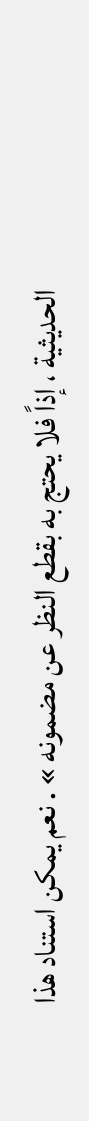الحديثية ، إذاً فلا يحتج به بقطع النظر عن مضمونه » . نعم يمكن استناد هذا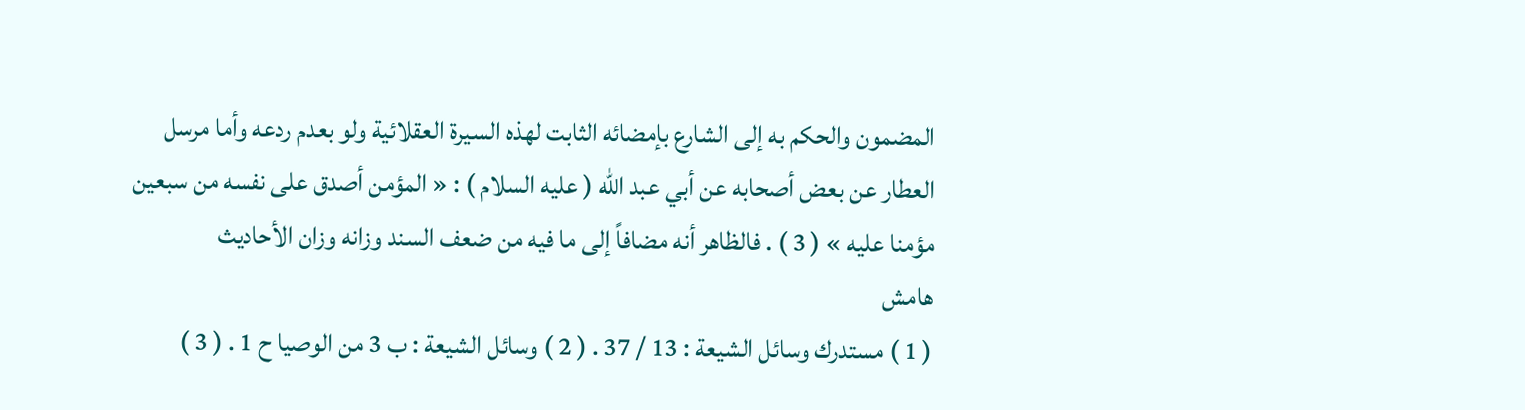المضمون والحكم به إلى الشارع بإمضائه الثابت لهذه السيرة العقلائية ولو بعدم ردعه وأما مرسل العطار عن بعض أصحابه عن أبي عبد الله ( عليه السلام ) : « المؤمن أصدق على نفسه من سبعين مؤمنا عليه » ( 3 ) . فالظاهر أنه مضافاً إلى ما فيه من ضعف السند وزانه وزان الأحاديث
هامش
( 1 ) مستدرك وسائل الشيعة : 13 / 37 . ( 2 ) وسائل الشيعة : ب 3 من الوصيا ح 1 . ( 3 )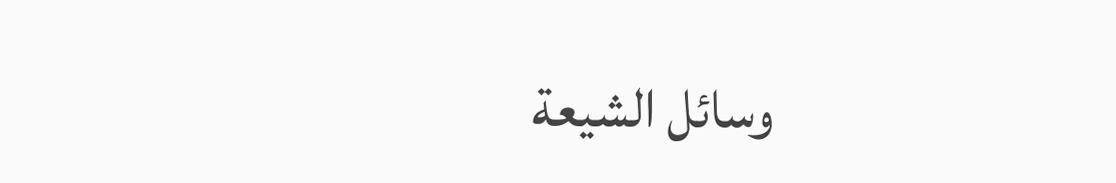وسائل الشيعة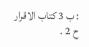: ب 3 كتاب الاقرار ح 2 .